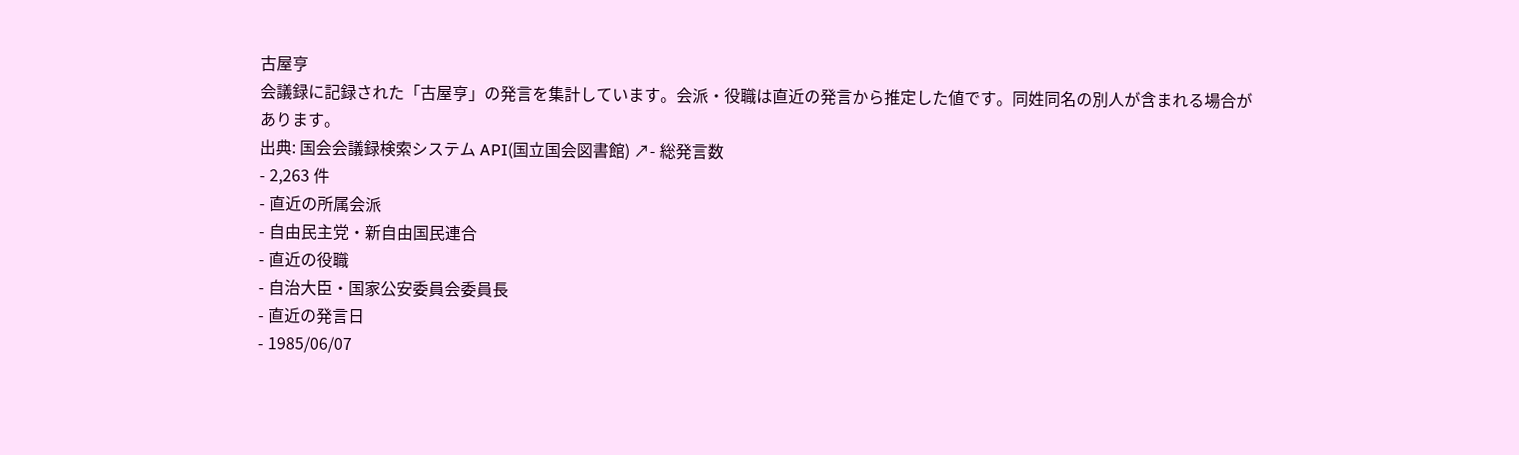古屋亨
会議録に記録された「古屋亨」の発言を集計しています。会派・役職は直近の発言から推定した値です。同姓同名の別人が含まれる場合があります。
出典: 国会会議録検索システム API(国立国会図書館) ↗- 総発言数
- 2,263 件
- 直近の所属会派
- 自由民主党・新自由国民連合
- 直近の役職
- 自治大臣・国家公安委員会委員長
- 直近の発言日
- 1985/06/07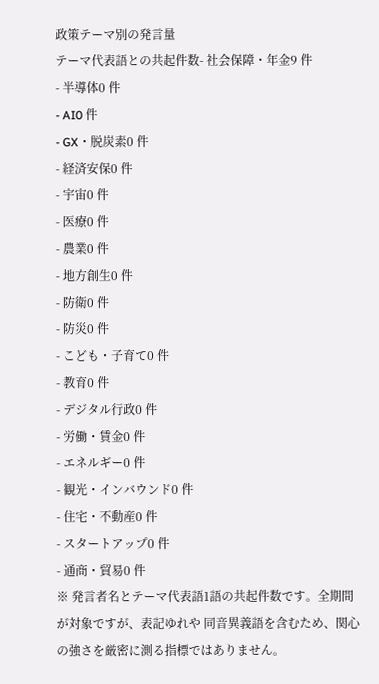政策テーマ別の発言量
テーマ代表語との共起件数- 社会保障・年金9 件
- 半導体0 件
- AI0 件
- GX・脱炭素0 件
- 経済安保0 件
- 宇宙0 件
- 医療0 件
- 農業0 件
- 地方創生0 件
- 防衛0 件
- 防災0 件
- こども・子育て0 件
- 教育0 件
- デジタル行政0 件
- 労働・賃金0 件
- エネルギー0 件
- 観光・インバウンド0 件
- 住宅・不動産0 件
- スタートアップ0 件
- 通商・貿易0 件
※ 発言者名とテーマ代表語1語の共起件数です。全期間が対象ですが、表記ゆれや 同音異義語を含むため、関心の強さを厳密に測る指標ではありません。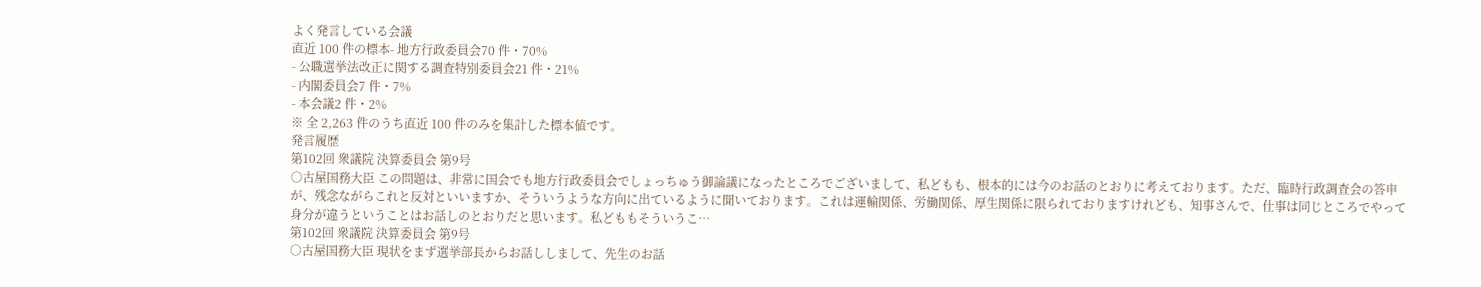よく発言している会議
直近 100 件の標本- 地方行政委員会70 件・70%
- 公職選挙法改正に関する調査特別委員会21 件・21%
- 内閣委員会7 件・7%
- 本会議2 件・2%
※ 全 2,263 件のうち直近 100 件のみを集計した標本値です。
発言履歴
第102回 衆議院 決算委員会 第9号
○古屋国務大臣 この問題は、非常に国会でも地方行政委員会でしょっちゅう御論議になったところでございまして、私どもも、根本的には今のお話のとおりに考えております。ただ、臨時行政調査会の答申が、残念ながらこれと反対といいますか、そういうような方向に出ているように聞いております。これは運輸関係、労働関係、厚生関係に限られておりますけれども、知事さんで、仕事は同じところでやって身分が違うということはお話しのとおりだと思います。私どももそういうこ…
第102回 衆議院 決算委員会 第9号
○古屋国務大臣 現状をまず選挙部長からお話ししまして、先生のお話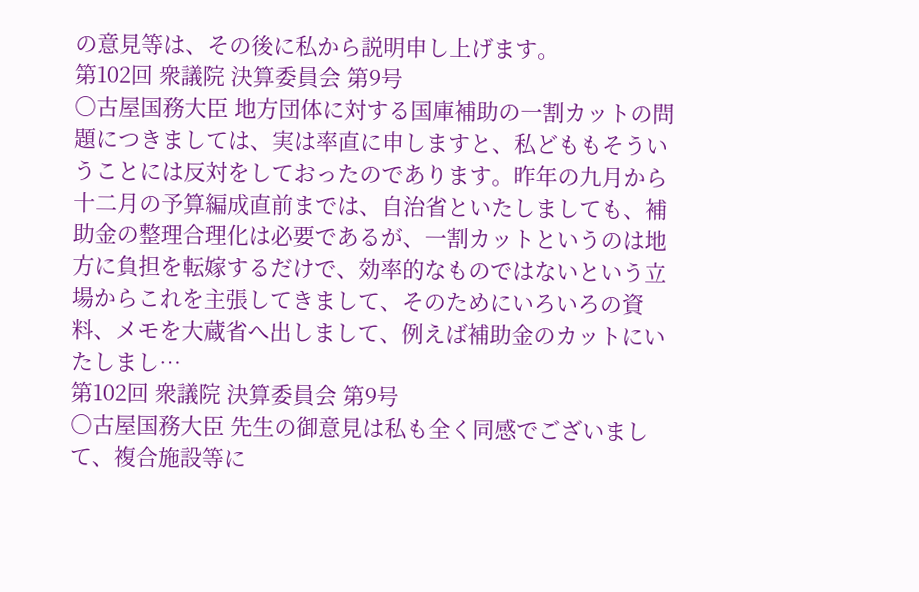の意見等は、その後に私から説明申し上げます。
第102回 衆議院 決算委員会 第9号
○古屋国務大臣 地方団体に対する国庫補助の一割カットの問題につきましては、実は率直に申しますと、私どももそういうことには反対をしておったのであります。昨年の九月から十二月の予算編成直前までは、自治省といたしましても、補助金の整理合理化は必要であるが、一割カットというのは地方に負担を転嫁するだけで、効率的なものではないという立場からこれを主張してきまして、そのためにいろいろの資料、メモを大蔵省へ出しまして、例えば補助金のカットにいたしまし…
第102回 衆議院 決算委員会 第9号
○古屋国務大臣 先生の御意見は私も全く同感でございまして、複合施設等に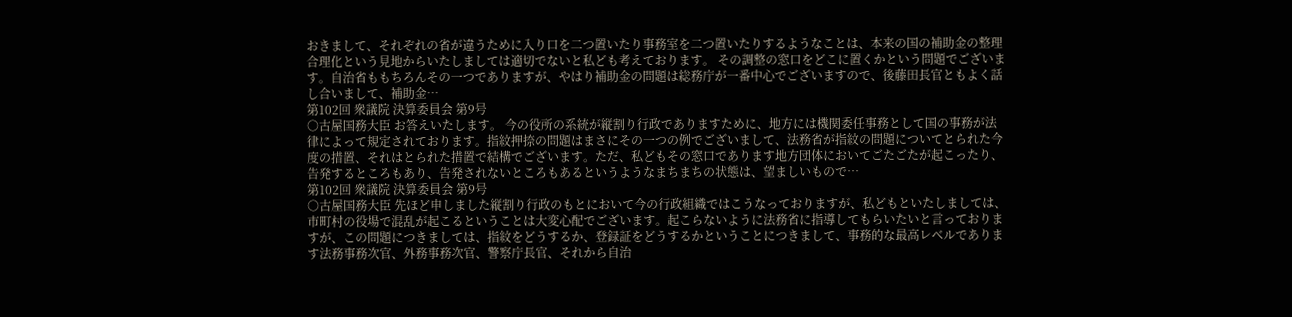おきまして、それぞれの省が違うために入り口を二つ置いたり事務室を二つ置いたりするようなことは、本来の国の補助金の整理合理化という見地からいたしましては適切でないと私ども考えております。 その調整の窓口をどこに置くかという問題でございます。自治省ももちろんその一つでありますが、やはり補助金の問題は総務庁が一番中心でございますので、後藤田長官ともよく話し合いまして、補助金…
第102回 衆議院 決算委員会 第9号
○古屋国務大臣 お答えいたします。 今の役所の系統が縦割り行政でありますために、地方には機関委任事務として国の事務が法律によって規定されております。指紋押捺の問題はまさにその一つの例でございまして、法務省が指紋の問題についてとられた今度の措置、それはとられた措置で結構でございます。ただ、私どもその窓口であります地方団体においてごたごたが起こったり、告発するところもあり、告発されないところもあるというようなまちまちの状態は、望ましいもので…
第102回 衆議院 決算委員会 第9号
○古屋国務大臣 先ほど申しました縦割り行政のもとにおいて今の行政組織ではこうなっておりますが、私どもといたしましては、市町村の役場で混乱が起こるということは大変心配でございます。起こらないように法務省に指導してもらいたいと言っておりますが、この問題につきましては、指紋をどうするか、登録証をどうするかということにつきまして、事務的な最高レベルであります法務事務次官、外務事務次官、警察庁長官、それから自治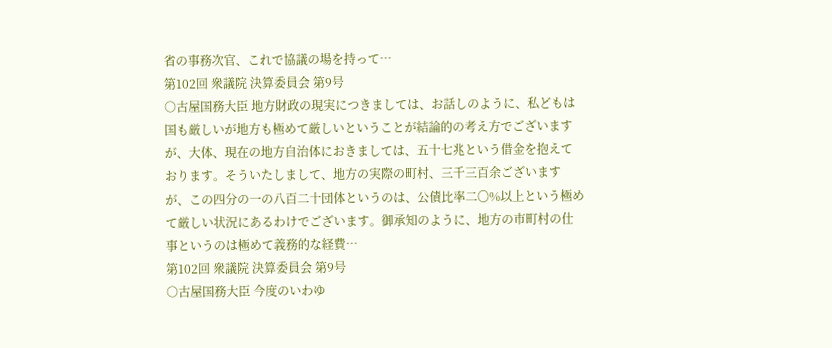省の事務次官、これで協議の場を持って…
第102回 衆議院 決算委員会 第9号
○古屋国務大臣 地方財政の現実につきましては、お話しのように、私どもは国も厳しいが地方も極めて厳しいということが結論的の考え方でございますが、大体、現在の地方自治体におきましては、五十七兆という借金を抱えております。そういたしまして、地方の実際の町村、三千三百余ございますが、この四分の一の八百二十団体というのは、公債比率二〇%以上という極めて厳しい状況にあるわけでございます。御承知のように、地方の市町村の仕事というのは極めて義務的な経費…
第102回 衆議院 決算委員会 第9号
○古屋国務大臣 今度のいわゆ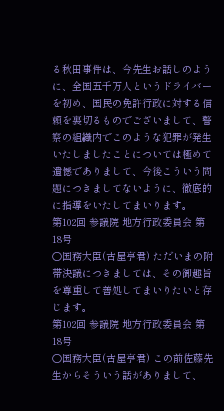る秋田事件は、今先生お話しのように、全国五千万人というドライバーを初め、国民の免許行政に対する信頼を裏切るものでございまして、警察の組織内でこのような犯罪が発生いたしましたことについては極めて遺憾でありまして、今後こういう問題につきましてないように、徹底的に指導をいたしてまいります。
第102回 参議院 地方行政委員会 第18号
○国務大臣(古屋亨君) ただいまの附帯決議につきましては、その御趣旨を尊重して善処してまいりたいと存じます。
第102回 参議院 地方行政委員会 第18号
○国務大臣(古屋亨君) この前佐藤先生からそういう話がありまして、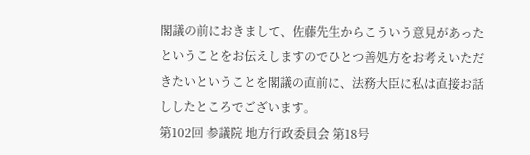閣議の前におきまして、佐藤先生からこういう意見があったということをお伝えしますのでひとつ善処方をお考えいただきたいということを閣議の直前に、法務大臣に私は直接お話ししたところでございます。
第102回 参議院 地方行政委員会 第18号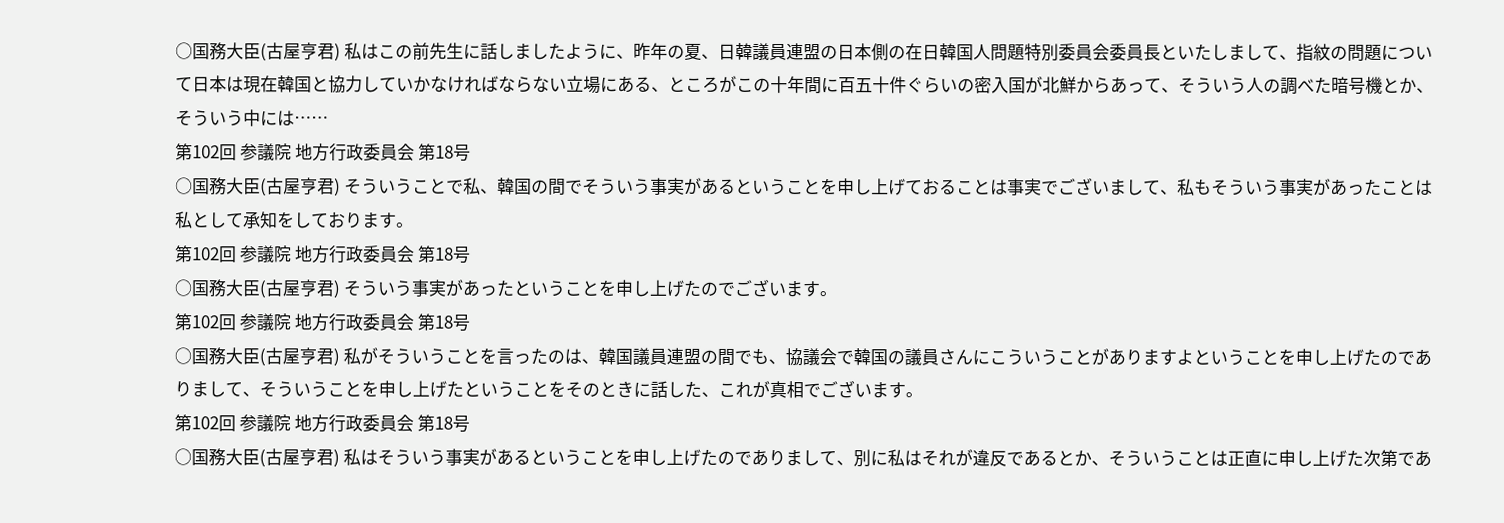○国務大臣(古屋亨君) 私はこの前先生に話しましたように、昨年の夏、日韓議員連盟の日本側の在日韓国人問題特別委員会委員長といたしまして、指紋の問題について日本は現在韓国と協力していかなければならない立場にある、ところがこの十年間に百五十件ぐらいの密入国が北鮮からあって、そういう人の調べた暗号機とか、そういう中には……
第102回 参議院 地方行政委員会 第18号
○国務大臣(古屋亨君) そういうことで私、韓国の間でそういう事実があるということを申し上げておることは事実でございまして、私もそういう事実があったことは私として承知をしております。
第102回 参議院 地方行政委員会 第18号
○国務大臣(古屋亨君) そういう事実があったということを申し上げたのでございます。
第102回 参議院 地方行政委員会 第18号
○国務大臣(古屋亨君) 私がそういうことを言ったのは、韓国議員連盟の間でも、協議会で韓国の議員さんにこういうことがありますよということを申し上げたのでありまして、そういうことを申し上げたということをそのときに話した、これが真相でございます。
第102回 参議院 地方行政委員会 第18号
○国務大臣(古屋亨君) 私はそういう事実があるということを申し上げたのでありまして、別に私はそれが違反であるとか、そういうことは正直に申し上げた次第であ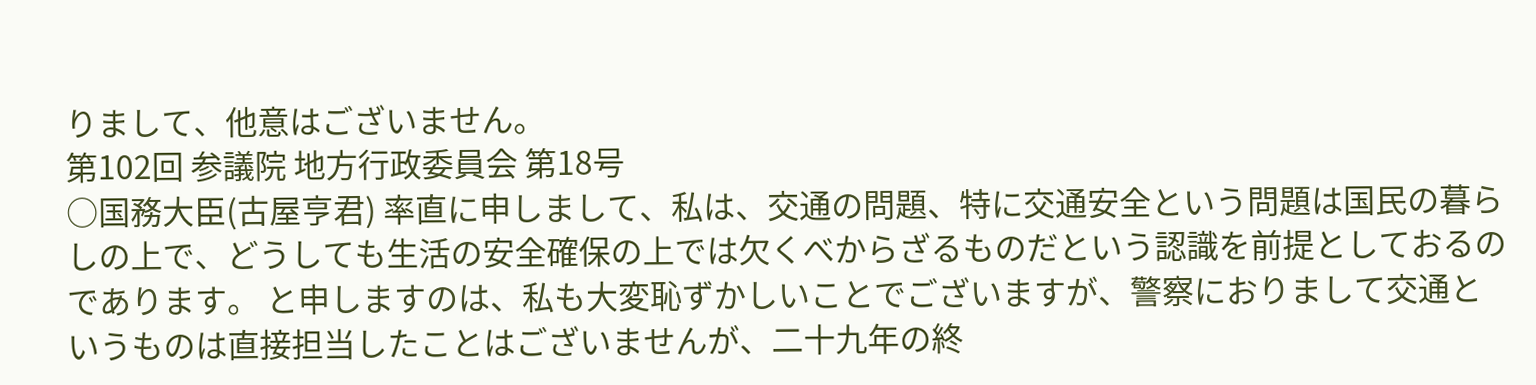りまして、他意はございません。
第102回 参議院 地方行政委員会 第18号
○国務大臣(古屋亨君) 率直に申しまして、私は、交通の問題、特に交通安全という問題は国民の暮らしの上で、どうしても生活の安全確保の上では欠くべからざるものだという認識を前提としておるのであります。 と申しますのは、私も大変恥ずかしいことでございますが、警察におりまして交通というものは直接担当したことはございませんが、二十九年の終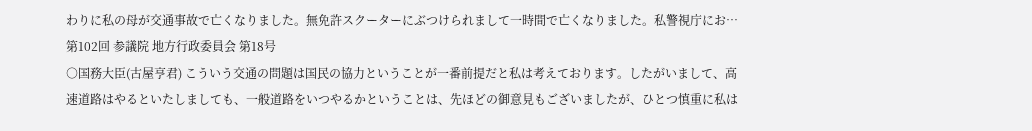わりに私の母が交通事故で亡くなりました。無免許スクーターにぶつけられまして一時間で亡くなりました。私警視庁にお…
第102回 参議院 地方行政委員会 第18号
○国務大臣(古屋亨君) こういう交通の問題は国民の協力ということが一番前提だと私は考えております。したがいまして、高速道路はやるといたしましても、一般道路をいつやるかということは、先ほどの御意見もございましたが、ひとつ慎重に私は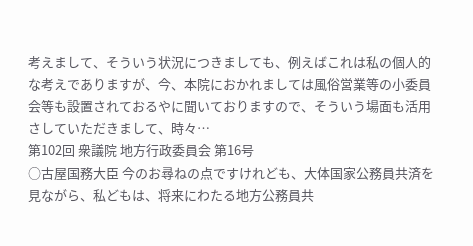考えまして、そういう状況につきましても、例えばこれは私の個人的な考えでありますが、今、本院におかれましては風俗営業等の小委員会等も設置されておるやに聞いておりますので、そういう場面も活用さしていただきまして、時々…
第102回 衆議院 地方行政委員会 第16号
○古屋国務大臣 今のお尋ねの点ですけれども、大体国家公務員共済を見ながら、私どもは、将来にわたる地方公務員共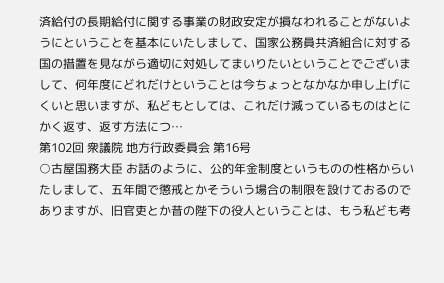済給付の長期給付に関する事業の財政安定が損なわれることがないようにということを基本にいたしまして、国家公務員共済組合に対する国の措置を見ながら適切に対処してまいりたいということでございまして、何年度にどれだけということは今ちょっとなかなか申し上げにくいと思いますが、私どもとしては、これだけ減っているものはとにかく返す、返す方法につ…
第102回 衆議院 地方行政委員会 第16号
○古屋国務大臣 お話のように、公的年金制度というものの性格からいたしまして、五年間で懲戒とかそういう場合の制限を設けておるのでありますが、旧官吏とか昔の陛下の役人ということは、もう私ども考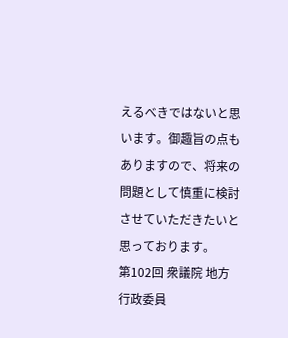えるべきではないと思います。御趣旨の点もありますので、将来の問題として慎重に検討させていただきたいと思っております。
第102回 衆議院 地方行政委員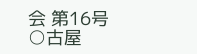会 第16号
○古屋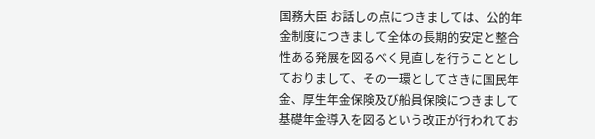国務大臣 お話しの点につきましては、公的年金制度につきまして全体の長期的安定と整合性ある発展を図るべく見直しを行うこととしておりまして、その一環としてさきに国民年金、厚生年金保険及び船員保険につきまして基礎年金導入を図るという改正が行われてお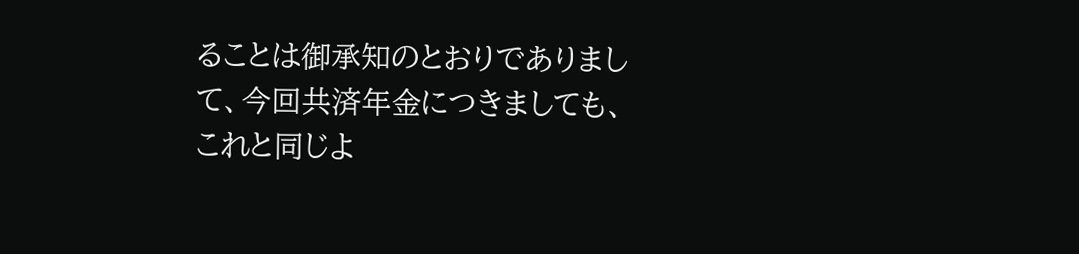ることは御承知のとおりでありまして、今回共済年金につきましても、これと同じよ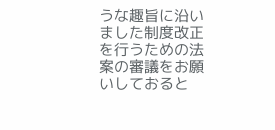うな趣旨に沿いました制度改正を行うための法案の審議をお願いしておると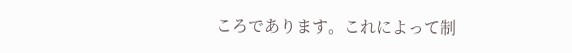ころであります。これによって制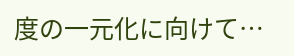度の一元化に向けて…